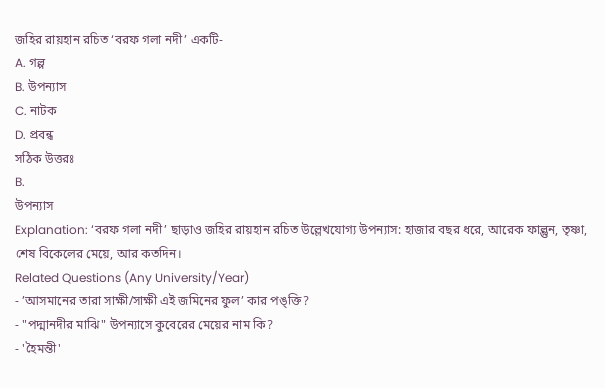জহির রায়হান রচিত ‘বরফ গলা নদী’ একটি-
A. গল্প
B. উপন্যাস
C. নাটক
D. প্রবন্ধ
সঠিক উত্তরঃ
B.
উপন্যাস
Explanation: ‘বরফ গলা নদী’ ছাড়াও জহির রায়হান রচিত উল্লেখযোগ্য উপন্যাস: হাজার বছর ধরে, আরেক ফাল্গুন, তৃষ্ণা, শেষ বিকেলের মেয়ে, আর কতদিন।
Related Questions (Any University/Year)
- ’আসমানের তারা সাক্ষী/সাক্ষী এই জমিনের ফুল’ কার পঙ্ক্তি?
- "পদ্মানদীর মাঝি" উপন্যাসে কুবেরের মেয়ের নাম কি?
- 'হৈমন্তী'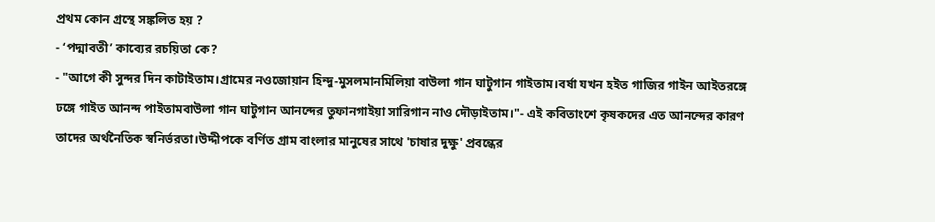প্রথম কোন গ্রস্থে সঙ্কলিত হয় ?
- ‘পদ্মাবতী’ কাব্যের রচয়িতা কে?
- "আগে কী সুন্দর দিন কাটাইতাম।গ্রামের নওজোয়ান হিন্দু-মুসলমানমিলিয়া বাউলা গান ঘাটুগান গাইতাম।বর্ষা যখন হইত গাজির গাইন আইতরঙ্গে ঢঙ্গে গাইত আনন্দ পাইতামবাউলা গান ঘাটুগান আনন্দের তুফানগাইয়া সারিগান নাও দৌড়াইতাম।"- এই কবিতাংশে কৃষকদের এত আনন্দের কারণ তাদের অর্থনৈতিক স্বনির্ভরতা।উদ্দীপকে বর্ণিত গ্রাম বাংলার মানুষের সাথে 'চাষার দুক্ষু' প্রবন্ধের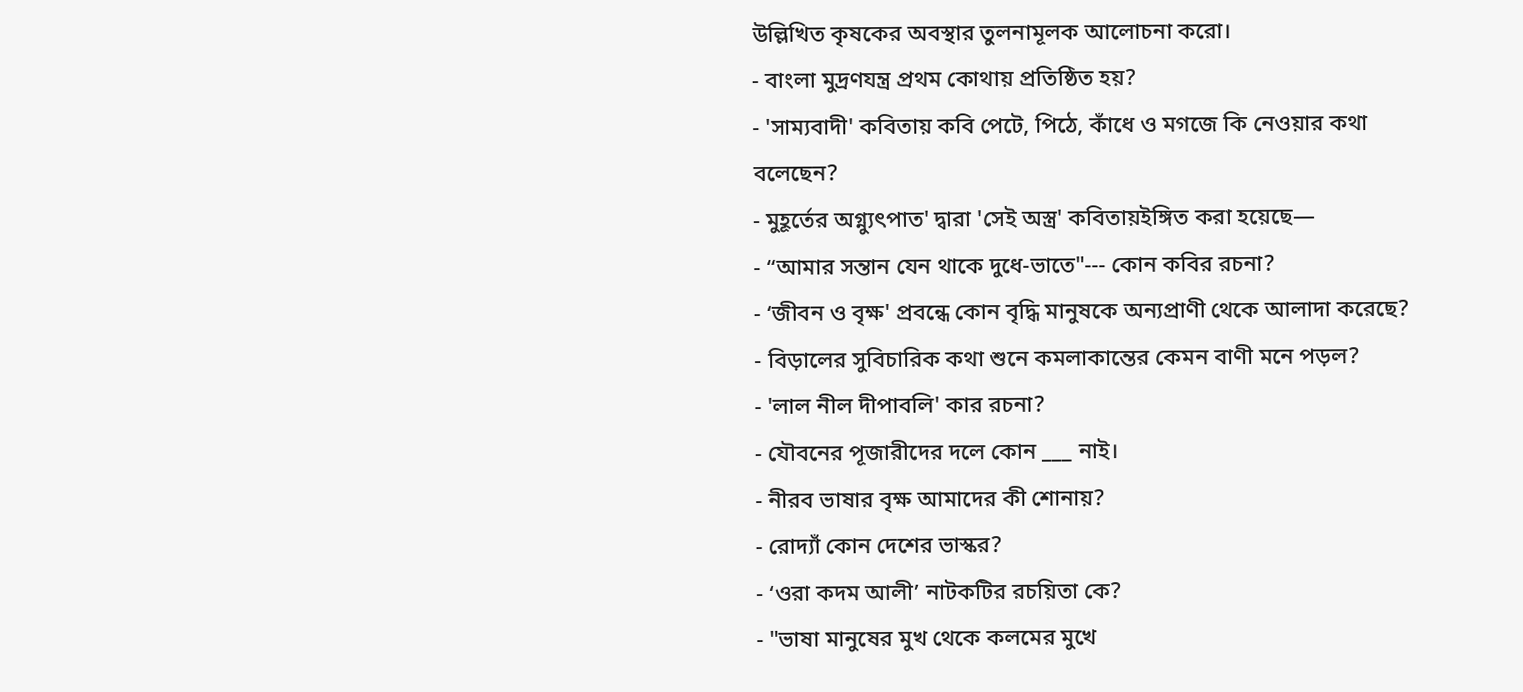উল্লিখিত কৃষকের অবস্থার তুলনামূলক আলোচনা করো।
- বাংলা মুদ্রণযন্ত্র প্রথম কোথায় প্রতিষ্ঠিত হয়?
- 'সাম্যবাদী' কবিতায় কবি পেটে, পিঠে, কাঁধে ও মগজে কি নেওয়ার কথা বলেছেন?
- মুহূর্তের অগ্ন্যুৎপাত' দ্বারা 'সেই অস্ত্র' কবিতায়ইঙ্গিত করা হয়েছে—
- “আমার সন্তান যেন থাকে দুধে-ভাতে"--- কোন কবির রচনা?
- ‘জীবন ও বৃক্ষ' প্রবন্ধে কোন বৃদ্ধি মানুষকে অন্যপ্রাণী থেকে আলাদা করেছে?
- বিড়ালের সুবিচারিক কথা শুনে কমলাকান্তের কেমন বাণী মনে পড়ল?
- 'লাল নীল দীপাবলি' কার রচনা?
- যৌবনের পূজারীদের দলে কোন ___ নাই।
- নীরব ভাষার বৃক্ষ আমাদের কী শোনায়?
- রোদ্যাঁ কোন দেশের ভাস্কর?
- ‘ওরা কদম আলী’ নাটকটির রচয়িতা কে?
- "ভাষা মানুষের মুখ থেকে কলমের মুখে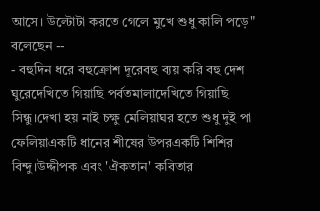আসে। উল্টোটা করতে গেলে মুখে শুধু কালি পড়ে" বলেছেন --
- বহুদিন ধরে বহুক্রোশ দূরেবহু ব্যয় করি বহু দেশ ঘুরেদেখিতে গিয়াছি পর্বতমালাদেখিতে গিয়াছি সিন্ধু।দেখা হয় নাই চক্ষু মেলিয়াঘর হতে শুধু দুই পা ফেলিয়াএকটি ধানের শীষের উপরএকটি শিশির বিন্দু।উদ্দীপক এবং 'ঐকতান' কবিতার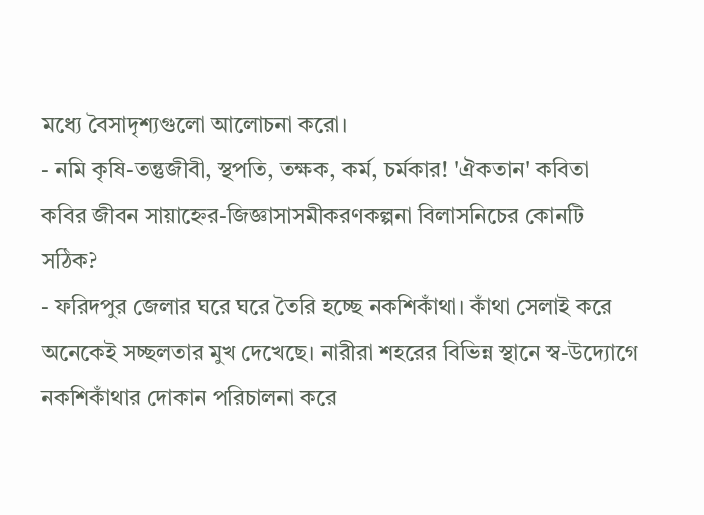মধ্যে বৈসাদৃশ্যগুলো আলোচনা করো।
- নমি কৃষি-তন্তুজীবী, স্থপতি, তক্ষক, কর্ম, চর্মকার! 'ঐকতান' কবিতা কবির জীবন সায়াহ্নের-জিজ্ঞাসাসমীকরণকল্পনা বিলাসনিচের কোনটি সঠিক?
- ফরিদপুর জেলার ঘরে ঘরে তৈরি হচ্ছে নকশিকাঁথা। কাঁথা সেলাই করে অনেকেই সচ্ছলতার মুখ দেখেছে। নারীরা শহরের বিভিন্ন স্থানে স্ব-উদ্যোগে নকশিকাঁথার দোকান পরিচালনা করে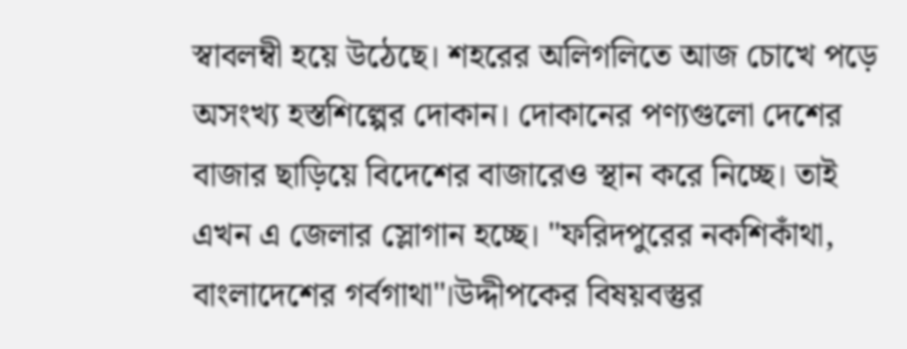স্বাবলম্বী হয়ে উঠেছে। শহরের অলিগলিতে আজ চোখে পড়ে অসংখ্য হস্তশিল্পের দোকান। দোকানের পণ্যগুলো দেশের বাজার ছাড়িয়ে বিদেশের বাজারেও স্থান করে নিচ্ছে। তাই এখন এ জেলার স্লোগান হচ্ছে। "ফরিদপুরের নকশিকাঁথা, বাংলাদেশের গর্বগাথা"।উদ্দীপকের বিষয়বস্তুর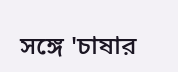সঙ্গে 'চাষার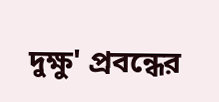দুক্ষু' প্রবন্ধের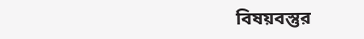বিষয়বস্তুর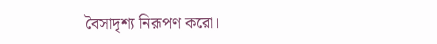বৈসাদৃশ্য নিরূপণ করো।